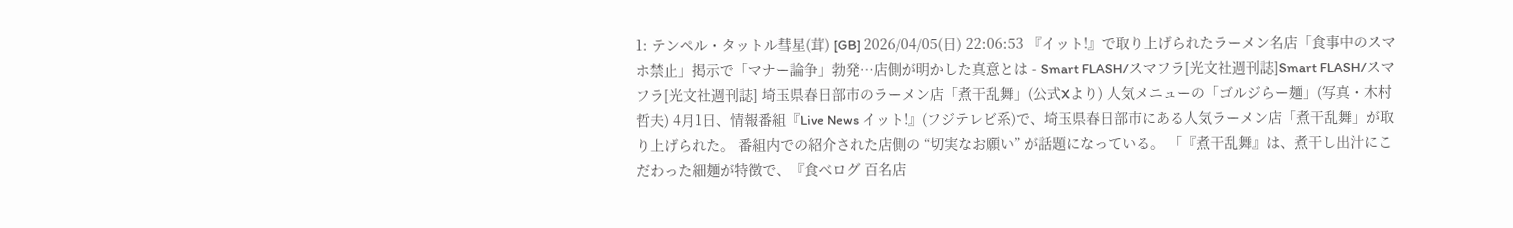1: テンペル・タットル彗星(茸) [GB] 2026/04/05(日) 22:06:53 『イット!』で取り上げられたラーメン名店「食事中のスマホ禁止」掲示で「マナー論争」勃発…店側が明かした真意とは - Smart FLASH/スマフラ[光文社週刊誌]Smart FLASH/スマフラ[光文社週刊誌] 埼玉県春日部市のラーメン店「煮干乱舞」(公式Xより) 人気メニューの「ゴルジらー麺」(写真・木村哲夫) 4月1日、情報番組『Live News イット!』(フジテレビ系)で、埼玉県春日部市にある人気ラーメン店「煮干乱舞」が取り上げられた。 番組内での紹介された店側の “切実なお願い” が話題になっている。 「『煮干乱舞』は、煮干し出汁にこだわった細麺が特徴で、『食べログ 百名店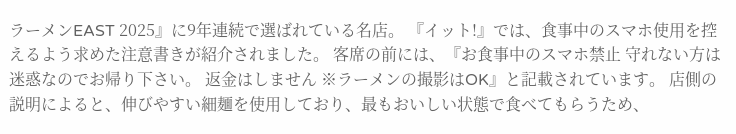ラーメンEAST 2025』に9年連続で選ばれている名店。 『イット!』では、食事中のスマホ使用を控えるよう求めた注意書きが紹介されました。 客席の前には、『お食事中のスマホ禁止 守れない方は迷惑なのでお帰り下さい。 返金はしません ※ラーメンの撮影はOK』と記載されています。 店側の説明によると、伸びやすい細麺を使用しており、最もおいしい状態で食べてもらうため、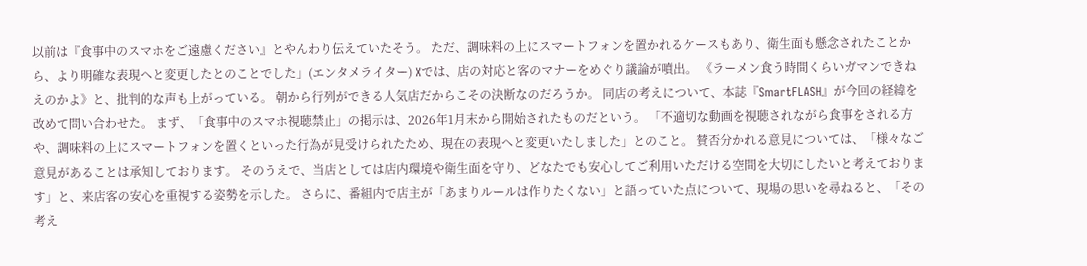以前は『食事中のスマホをご遠慮ください』とやんわり伝えていたそう。 ただ、調味料の上にスマートフォンを置かれるケースもあり、衛生面も懸念されたことから、より明確な表現へと変更したとのことでした」(エンタメライター) Xでは、店の対応と客のマナーをめぐり議論が噴出。 《ラーメン食う時間くらいガマンできねえのかよ》と、批判的な声も上がっている。 朝から行列ができる人気店だからこその決断なのだろうか。 同店の考えについて、本誌『SmartFLASH』が今回の経緯を改めて問い合わせた。 まず、「食事中のスマホ視聴禁止」の掲示は、2026年1月末から開始されたものだという。 「不適切な動画を視聴されながら食事をされる方や、調味料の上にスマートフォンを置くといった行為が見受けられたため、現在の表現へと変更いたしました」とのこと。 賛否分かれる意見については、「様々なご意見があることは承知しております。 そのうえで、当店としては店内環境や衛生面を守り、どなたでも安心してご利用いただける空間を大切にしたいと考えております」と、来店客の安心を重視する姿勢を示した。 さらに、番組内で店主が「あまりルールは作りたくない」と語っていた点について、現場の思いを尋ねると、「その考え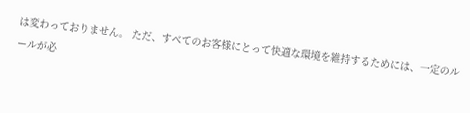は変わっておりません。 ただ、すべてのお客様にとって快適な環境を維持するためには、一定のルールが必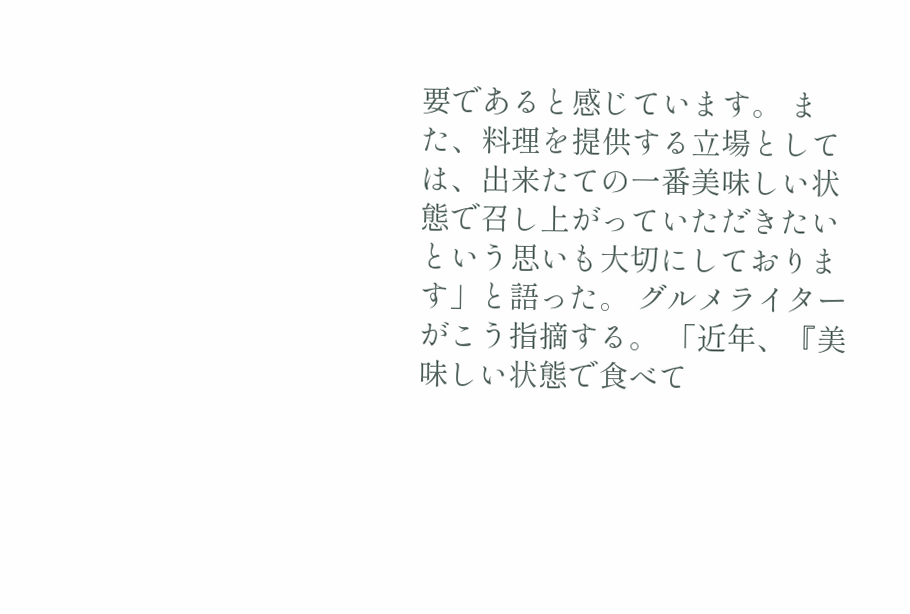要であると感じています。 また、料理を提供する立場としては、出来たての一番美味しい状態で召し上がっていただきたいという思いも大切にしております」と語った。 グルメライターがこう指摘する。 「近年、『美味しい状態で食べて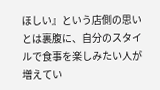ほしい』という店側の思いとは裏腹に、自分のスタイルで食事を楽しみたい人が増えてい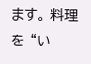ます。 料理を “い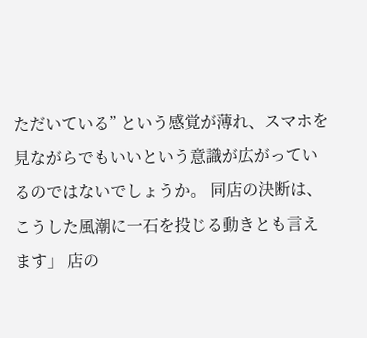ただいている” という感覚が薄れ、スマホを見ながらでもいいという意識が広がっているのではないでしょうか。 同店の決断は、こうした風潮に一石を投じる動きとも言えます」 店の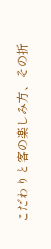こだわりと客の楽しみ方、その折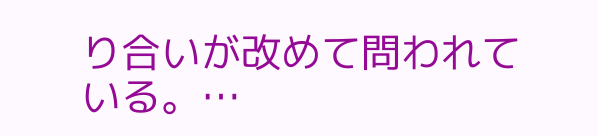り合いが改めて問われている。…